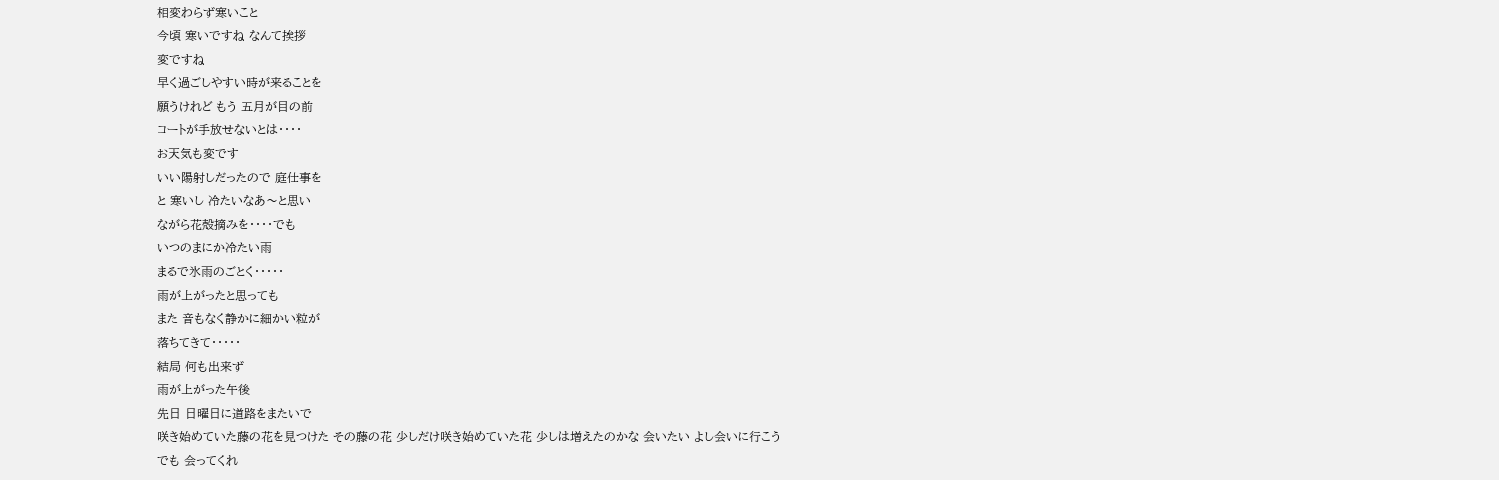相変わらず寒いこと
今頃 寒いですね なんて挨拶
変ですね
早く過ごしやすい時が来ることを
願うけれど もう 五月が目の前
コートが手放せないとは・・・・
お天気も変です
いい陽射しだったので 庭仕事を
と 寒いし 冷たいなあ〜と思い
ながら花殻摘みを・・・・でも
いつのまにか冷たい雨
まるで氷雨のごとく・・・・・
雨が上がったと思っても
また 音もなく静かに細かい粒が
落ちてきて・・・・・
結局 何も出来ず
雨が上がった午後
先日 日曜日に道路をまたいで
咲き始めていた藤の花を見つけた その藤の花 少しだけ咲き始めていた花 少しは増えたのかな 会いたい よし会いに行こう
でも 会ってくれ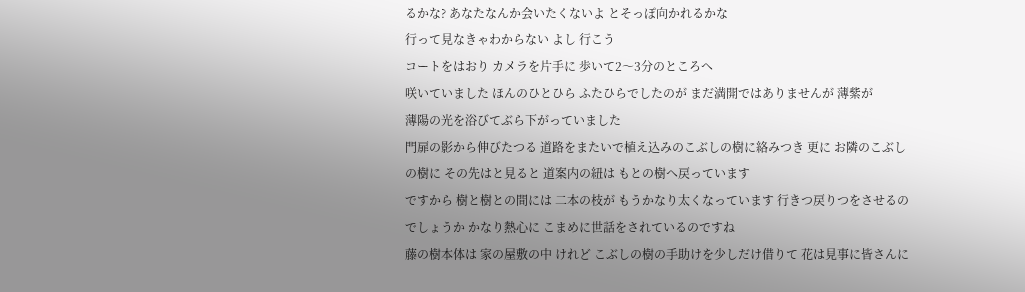るかな? あなたなんか会いたくないよ とそっぽ向かれるかな
行って見なきゃわからない よし 行こう
コートをはおり カメラを片手に 歩いて2〜3分のところへ
咲いていました ほんのひとひら ふたひらでしたのが まだ満開ではありませんが 薄紫が
薄陽の光を浴びてぶら下がっていました
門扉の影から伸びたつる 道路をまたいで植え込みのこぶしの樹に絡みつき 更に お隣のこぶしの樹に その先はと見ると 道案内の紐は もとの樹へ戻っています
ですから 樹と樹との間には 二本の枝が もうかなり太くなっています 行きつ戻りつをさせるのでしょうか かなり熱心に こまめに世話をされているのですね
藤の樹本体は 家の屋敷の中 けれど こぶしの樹の手助けを少しだけ借りて 花は見事に皆さんに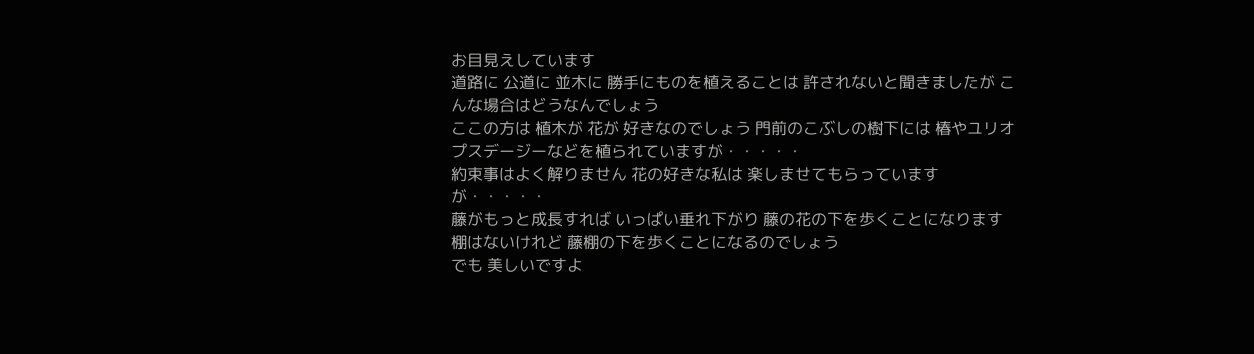お目見えしています
道路に 公道に 並木に 勝手にものを植えることは 許されないと聞きましたが こんな場合はどうなんでしょう
ここの方は 植木が 花が 好きなのでしょう 門前のこぶしの樹下には 椿やユリオプスデージーなどを植られていますが・・・・・
約束事はよく解りません 花の好きな私は 楽しませてもらっていますが・・・・・
藤がもっと成長すれば いっぱい垂れ下がり 藤の花の下を歩くことになります
棚はないけれど 藤棚の下を歩くことになるのでしょう
でも 美しいですよ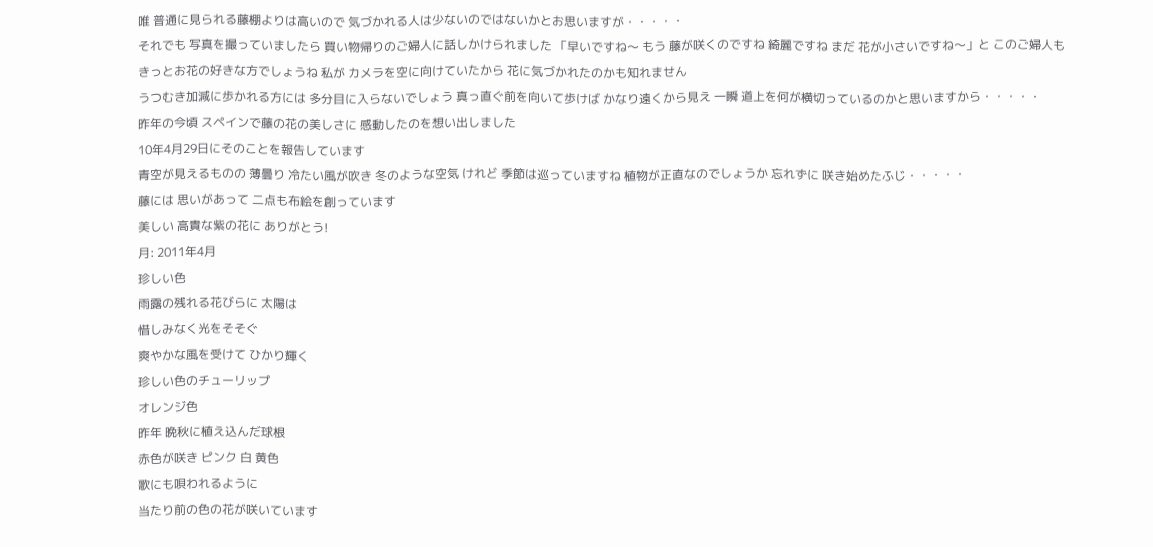唯 普通に見られる藤棚よりは高いので 気づかれる人は少ないのではないかとお思いますが・・・・・
それでも 写真を撮っていましたら 買い物帰りのご婦人に話しかけられました 「早いですね〜 もう 藤が咲くのですね 綺麗ですね まだ 花が小さいですね〜」と このご婦人も
きっとお花の好きな方でしょうね 私が カメラを空に向けていたから 花に気づかれたのかも知れません
うつむき加減に歩かれる方には 多分目に入らないでしょう 真っ直ぐ前を向いて歩けば かなり遠くから見え 一瞬 道上を何が横切っているのかと思いますから・・・・・
昨年の今頃 スペインで藤の花の美しさに 感動したのを想い出しました
10年4月29日にそのことを報告しています
青空が見えるものの 薄曇り 冷たい風が吹き 冬のような空気 けれど 季節は巡っていますね 植物が正直なのでしょうか 忘れずに 咲き始めたふじ・・・・・
藤には 思いがあって 二点も布絵を創っています
美しい 高貴な紫の花に ありがとう!
月: 2011年4月
珍しい色
雨露の残れる花びらに 太陽は
惜しみなく光をそそぐ
爽やかな風を受けて ひかり輝く
珍しい色のチューリップ
オレンジ色
昨年 晩秋に植え込んだ球根
赤色が咲き ピンク 白 黄色
歌にも唄われるように
当たり前の色の花が咲いています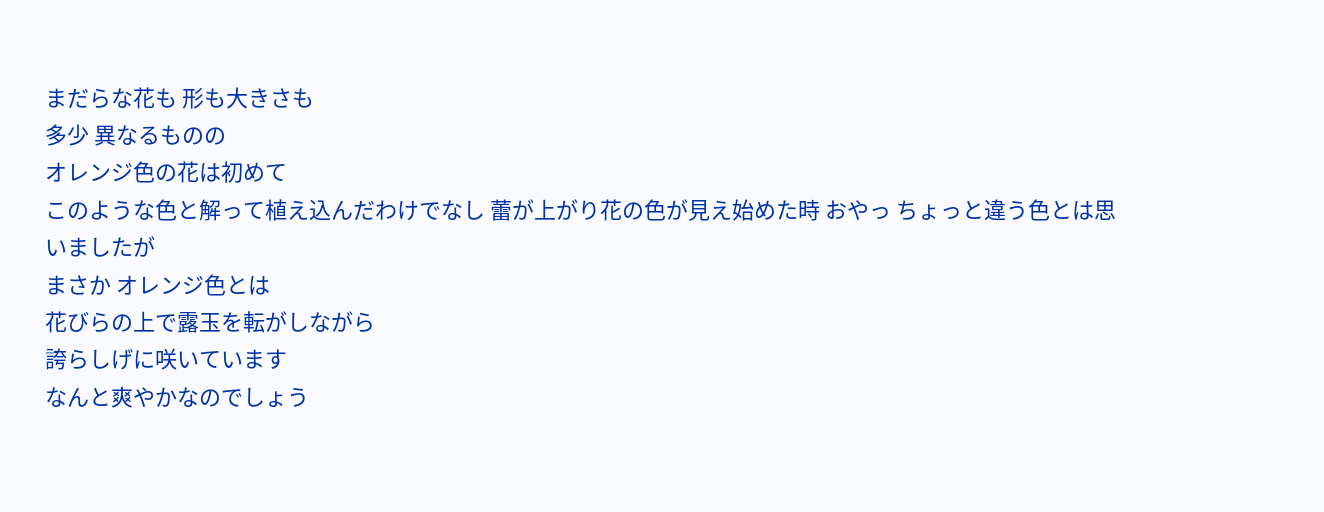まだらな花も 形も大きさも
多少 異なるものの
オレンジ色の花は初めて
このような色と解って植え込んだわけでなし 蕾が上がり花の色が見え始めた時 おやっ ちょっと違う色とは思いましたが
まさか オレンジ色とは
花びらの上で露玉を転がしながら
誇らしげに咲いています
なんと爽やかなのでしょう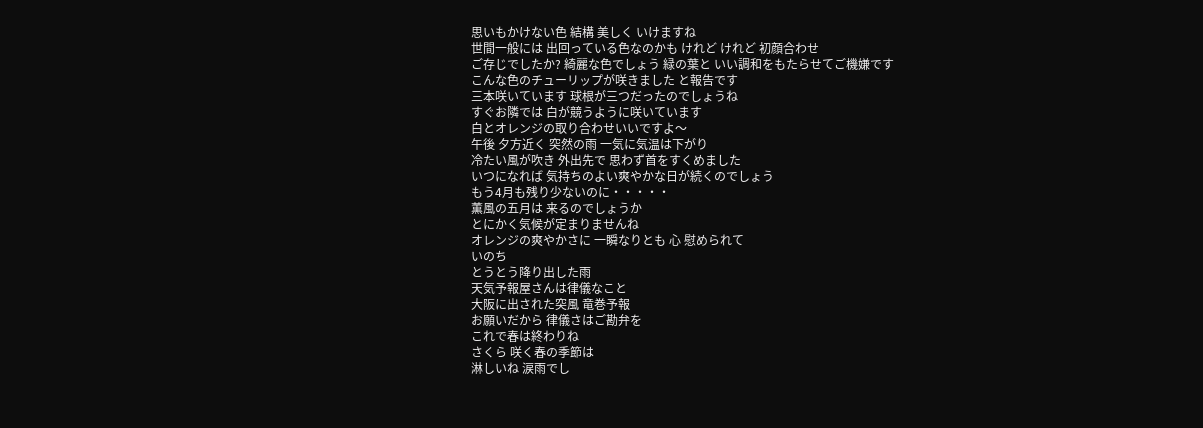思いもかけない色 結構 美しく いけますね
世間一般には 出回っている色なのかも けれど けれど 初顔合わせ
ご存じでしたか? 綺麗な色でしょう 緑の葉と いい調和をもたらせてご機嫌です
こんな色のチューリップが咲きました と報告です
三本咲いています 球根が三つだったのでしょうね
すぐお隣では 白が競うように咲いています
白とオレンジの取り合わせいいですよ〜
午後 夕方近く 突然の雨 一気に気温は下がり
冷たい風が吹き 外出先で 思わず首をすくめました
いつになれば 気持ちのよい爽やかな日が続くのでしょう
もう4月も残り少ないのに・・・・・
薫風の五月は 来るのでしょうか
とにかく気候が定まりませんね
オレンジの爽やかさに 一瞬なりとも 心 慰められて
いのち
とうとう降り出した雨
天気予報屋さんは律儀なこと
大阪に出された突風 竜巻予報
お願いだから 律儀さはご勘弁を
これで春は終わりね
さくら 咲く春の季節は
淋しいね 涙雨でし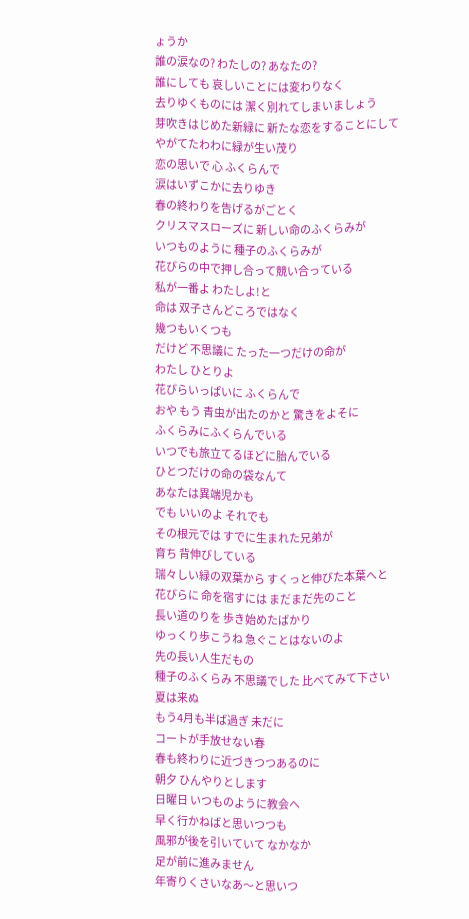ょうか
誰の涙なの? わたしの? あなたの?
誰にしても 哀しいことには変わりなく
去りゆくものには 潔く別れてしまいましょう
芽吹きはじめた新緑に 新たな恋をすることにして
やがてたわわに緑が生い茂り
恋の思いで 心 ふくらんで
涙はいずこかに去りゆき
春の終わりを告げるがごとく
クリスマスローズに 新しい命のふくらみが
いつものように 種子のふくらみが
花びらの中で押し合って競い合っている
私が一番よ わたしよ!と
命は 双子さんどころではなく
幾つもいくつも
だけど 不思議に たった一つだけの命が
わたし ひとりよ
花びらいっぱいに ふくらんで
おや もう 青虫が出たのかと 驚きをよそに
ふくらみにふくらんでいる
いつでも旅立てるほどに胎んでいる
ひとつだけの命の袋なんて
あなたは異端児かも
でも いいのよ それでも
その根元では すでに生まれた兄弟が
育ち 背伸びしている
瑞々しい緑の双葉から すくっと伸びた本葉へと
花びらに 命を宿すには まだまだ先のこと
長い道のりを 歩き始めたばかり
ゆっくり歩こうね 急ぐことはないのよ
先の長い人生だもの
種子のふくらみ 不思議でした 比べてみて下さい
夏は来ぬ
もう4月も半ば過ぎ 未だに
コートが手放せない春
春も終わりに近づきつつあるのに
朝夕 ひんやりとします
日曜日 いつものように教会へ
早く行かねばと思いつつも
風邪が後を引いていて なかなか
足が前に進みません
年寄りくさいなあ〜と思いつ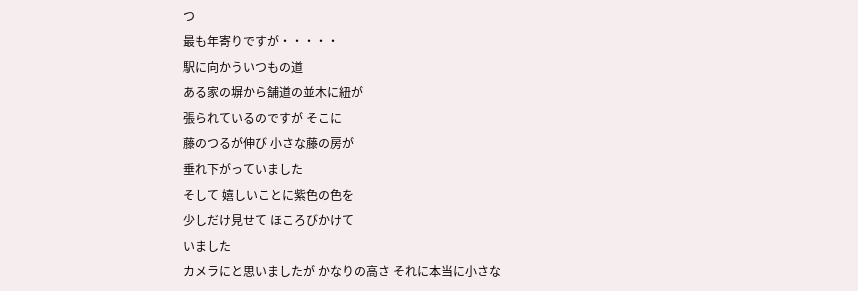つ
最も年寄りですが・・・・・
駅に向かういつもの道
ある家の塀から舗道の並木に紐が
張られているのですが そこに
藤のつるが伸び 小さな藤の房が
垂れ下がっていました
そして 嬉しいことに紫色の色を
少しだけ見せて ほころびかけて
いました
カメラにと思いましたが かなりの高さ それに本当に小さな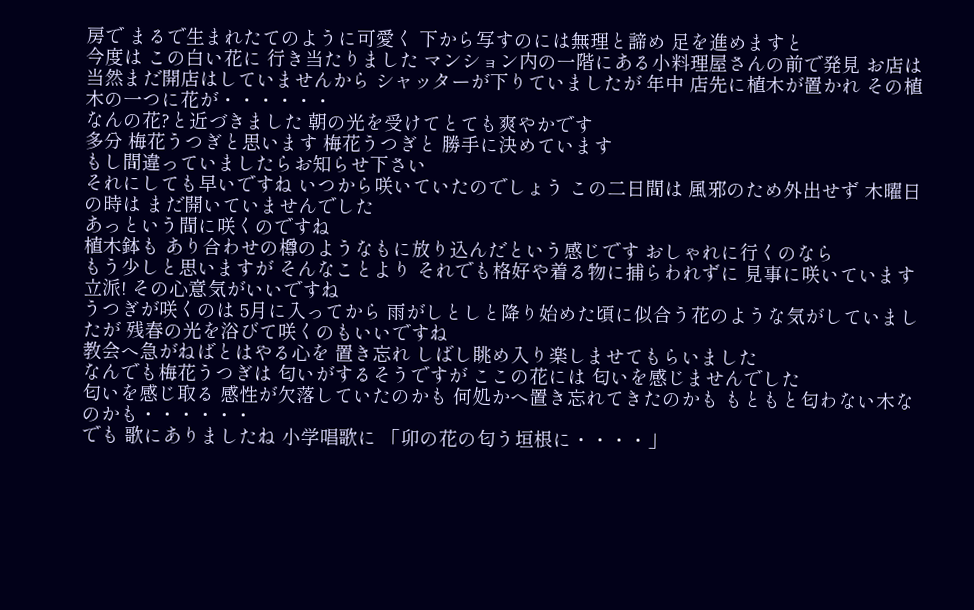房で まるで生まれたてのように可愛く 下から写すのには無理と諦め 足を進めますと
今度は この白い花に 行き当たりました マンション内の一階にある小料理屋さんの前で発見 お店は 当然まだ開店はしていませんから シャッターが下りていましたが 年中 店先に植木が置かれ その植木の一つに花が・・・・・・
なんの花?と近づきました 朝の光を受けてとても爽やかです
多分 梅花うつぎと思います 梅花うつぎと 勝手に決めています
もし間違っていましたらお知らせ下さい
それにしても早いですね いつから咲いていたのでしょう この二日間は 風邪のため外出せず 木曜日の時は まだ開いていませんでした
あっという間に咲くのですね
植木鉢も あり合わせの樽のようなもに放り込んだという感じです おしゃれに行くのなら
もう少しと思いますが そんなことより それでも格好や着る物に捕らわれずに 見事に咲いています 立派! その心意気がいいですね
うつぎが咲くのは 5月に入ってから 雨がしとしと降り始めた頃に似合う花のような気がしていましたが 残春の光を浴びて咲くのもいいですね
教会へ急がねばとはやる心を 置き忘れ しばし眺め入り楽しませてもらいました
なんでも梅花うつぎは 匂いがするそうですが ここの花には 匂いを感じませんでした
匂いを感じ取る 感性が欠落していたのかも 何処かへ置き忘れてきたのかも もともと匂わない木なのかも・・・・・・
でも 歌にありましたね 小学唱歌に 「卯の花の匂う垣根に・・・・」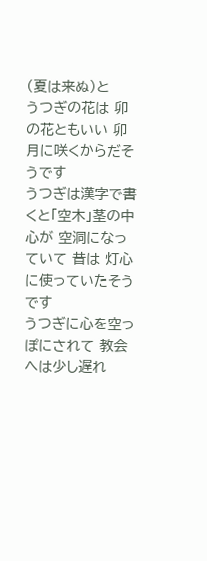(夏は来ぬ)と
うつぎの花は 卯の花ともいい 卯月に咲くからだそうです
うつぎは漢字で書くと「空木」茎の中心が 空洞になっていて 昔は 灯心に使っていたそうです
うつぎに心を空っぽにされて 教会へは少し遅れ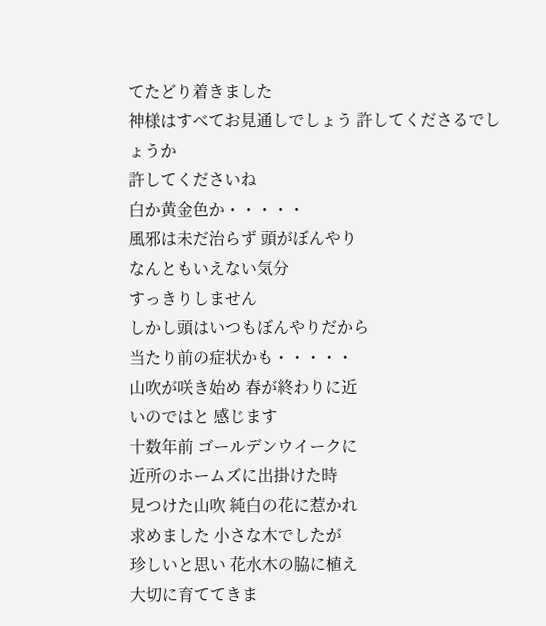てたどり着きました
神様はすべてお見通しでしょう 許してくださるでしょうか
許してくださいね
白か黄金色か・・・・・
風邪は未だ治らず 頭がぼんやり
なんともいえない気分
すっきりしません
しかし頭はいつもぼんやりだから
当たり前の症状かも・・・・・
山吹が咲き始め 春が終わりに近
いのではと 感じます
十数年前 ゴールデンウイークに
近所のホームズに出掛けた時
見つけた山吹 純白の花に惹かれ
求めました 小さな木でしたが
珍しいと思い 花水木の脇に植え
大切に育ててきま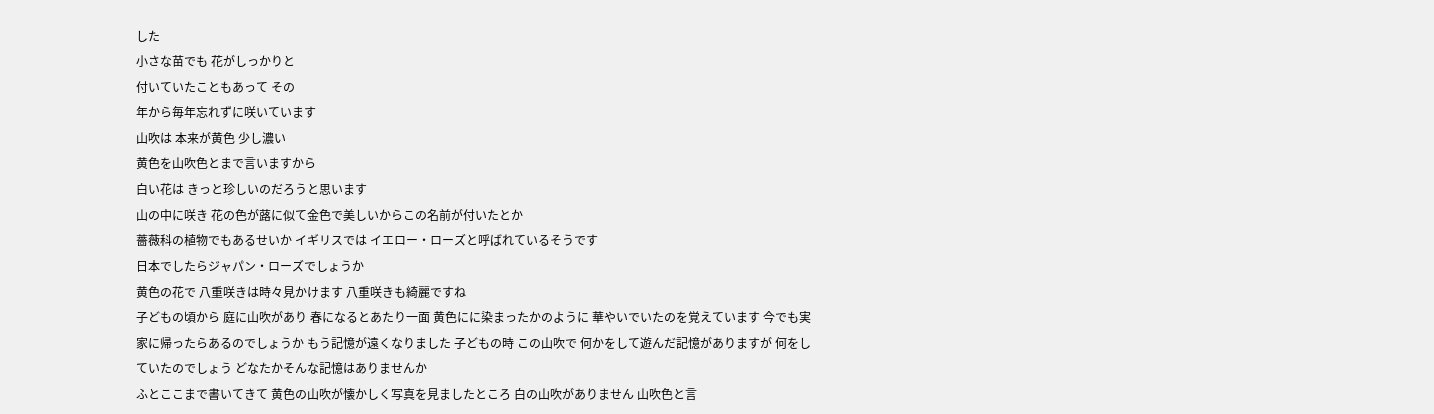した
小さな苗でも 花がしっかりと
付いていたこともあって その
年から毎年忘れずに咲いています
山吹は 本来が黄色 少し濃い
黄色を山吹色とまで言いますから
白い花は きっと珍しいのだろうと思います
山の中に咲き 花の色が蕗に似て金色で美しいからこの名前が付いたとか
薔薇科の植物でもあるせいか イギリスでは イエロー・ローズと呼ばれているそうです
日本でしたらジャパン・ローズでしょうか
黄色の花で 八重咲きは時々見かけます 八重咲きも綺麗ですね
子どもの頃から 庭に山吹があり 春になるとあたり一面 黄色にに染まったかのように 華やいでいたのを覚えています 今でも実家に帰ったらあるのでしょうか もう記憶が遠くなりました 子どもの時 この山吹で 何かをして遊んだ記憶がありますが 何をしていたのでしょう どなたかそんな記憶はありませんか
ふとここまで書いてきて 黄色の山吹が懐かしく写真を見ましたところ 白の山吹がありません 山吹色と言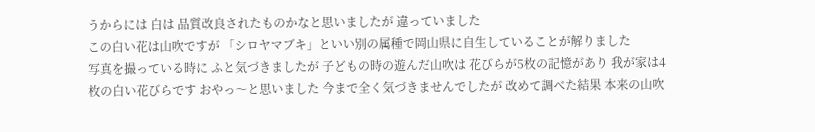うからには 白は 品質改良されたものかなと思いましたが 違っていました
この白い花は山吹ですが 「シロヤマブキ」といい別の属種で岡山県に自生していることが解りました
写真を撮っている時に ふと気づきましたが 子どもの時の遊んだ山吹は 花びらが5枚の記憶があり 我が家は4枚の白い花びらです おやっ〜と思いました 今まで全く気づきませんでしたが 改めて調べた結果 本来の山吹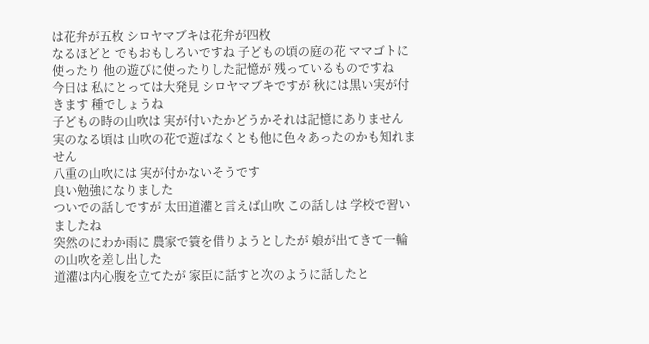は花弁が五枚 シロヤマブキは花弁が四枚
なるほどと でもおもしろいですね 子どもの頃の庭の花 ママゴトに使ったり 他の遊びに使ったりした記憶が 残っているものですね
今日は 私にとっては大発見 シロヤマブキですが 秋には黒い実が付きます 種でしょうね
子どもの時の山吹は 実が付いたかどうかそれは記憶にありません
実のなる頃は 山吹の花で遊ばなくとも他に色々あったのかも知れません
八重の山吹には 実が付かないそうです
良い勉強になりました
ついでの話しですが 太田道灌と言えば山吹 この話しは 学校で習いましたね
突然のにわか雨に 農家で簑を借りようとしたが 娘が出てきて一輪の山吹を差し出した
道灌は内心腹を立てたが 家臣に話すと次のように話したと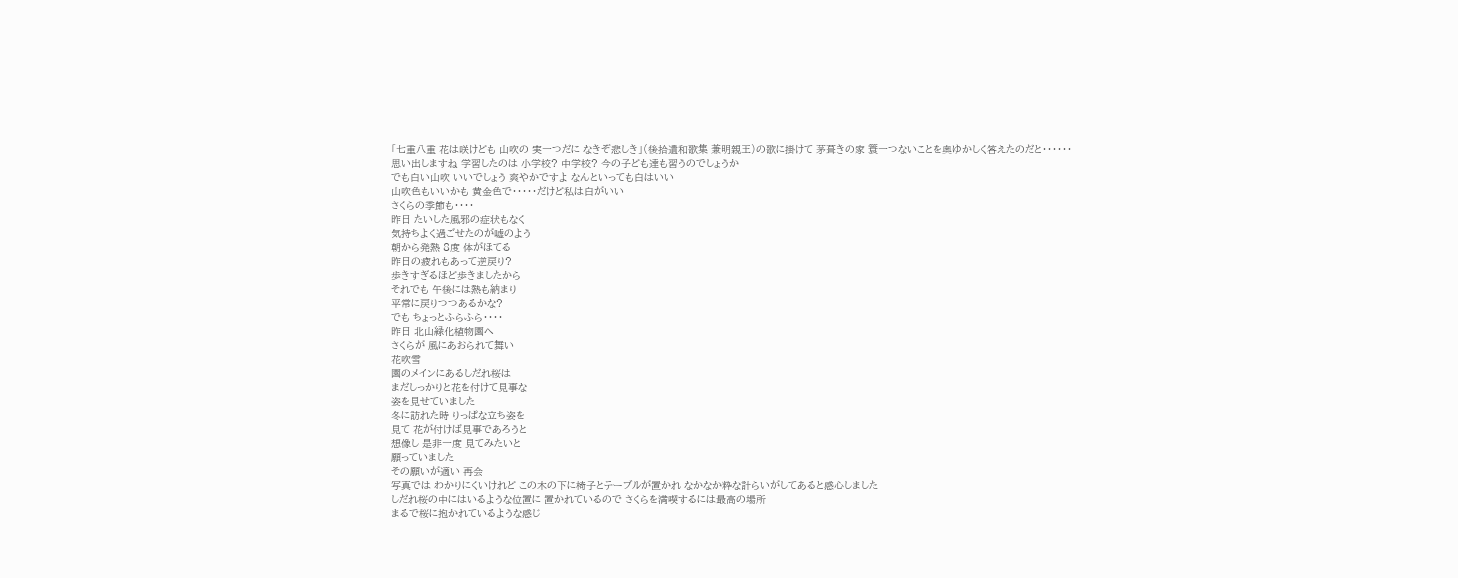「七重八重 花は咲けども 山吹の 実一つだに なきぞ悲しき」(後拾遺和歌集 兼明親王)の歌に掛けて 茅葺きの家 簑一つないことを奥ゆかしく答えたのだと・・・・・・
思い出しますね 学習したのは 小学校? 中学校? 今の子ども達も習うのでしょうか
でも白い山吹 いいでしょう 爽やかですよ なんといっても白はいい
山吹色もいいかも 黄金色で・・・・・だけど私は白がいい
さくらの季節も・・・・
昨日 たいした風邪の症状もなく
気持ちよく過ごせたのが嘘のよう
朝から発熱 8度 体がほてる
昨日の疲れもあって逆戻り?
歩きすぎるほど歩きましたから
それでも 午後には熱も納まり
平常に戻りつつあるかな?
でも ちょっとふらふら・・・・
昨日 北山緑化植物園へ
さくらが 風にあおられて舞い
花吹雪
園のメインにあるしだれ桜は
まだしっかりと花を付けて見事な
姿を見せていました
冬に訪れた時 りっぱな立ち姿を
見て 花が付けば見事であろうと
想像し 是非一度 見てみたいと
願っていました
その願いが適い 再会
写真では わかりにくいけれど この木の下に椅子とテーブルが置かれ なかなか粋な計らいがしてあると感心しました
しだれ桜の中にはいるような位置に 置かれているので さくらを満喫するには最高の場所
まるで桜に抱かれているような感じ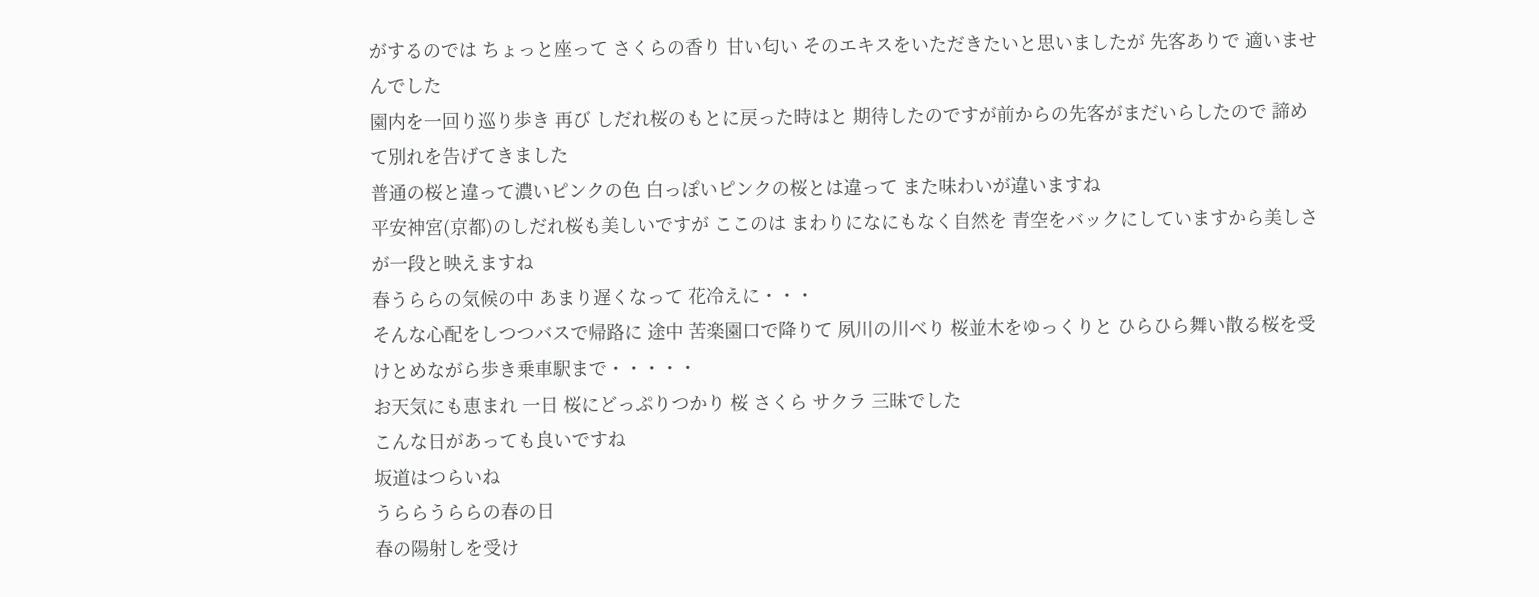がするのでは ちょっと座って さくらの香り 甘い匂い そのエキスをいただきたいと思いましたが 先客ありで 適いませんでした
園内を一回り巡り歩き 再び しだれ桜のもとに戻った時はと 期待したのですが前からの先客がまだいらしたので 諦めて別れを告げてきました
普通の桜と違って濃いピンクの色 白っぽいピンクの桜とは違って また味わいが違いますね
平安神宮(京都)のしだれ桜も美しいですが ここのは まわりになにもなく自然を 青空をバックにしていますから美しさが一段と映えますね
春うららの気候の中 あまり遅くなって 花冷えに・・・
そんな心配をしつつバスで帰路に 途中 苦楽園口で降りて 夙川の川べり 桜並木をゆっくりと ひらひら舞い散る桜を受けとめながら歩き乗車駅まで・・・・・
お天気にも恵まれ 一日 桜にどっぷりつかり 桜 さくら サクラ 三昧でした
こんな日があっても良いですね
坂道はつらいね
うららうららの春の日
春の陽射しを受け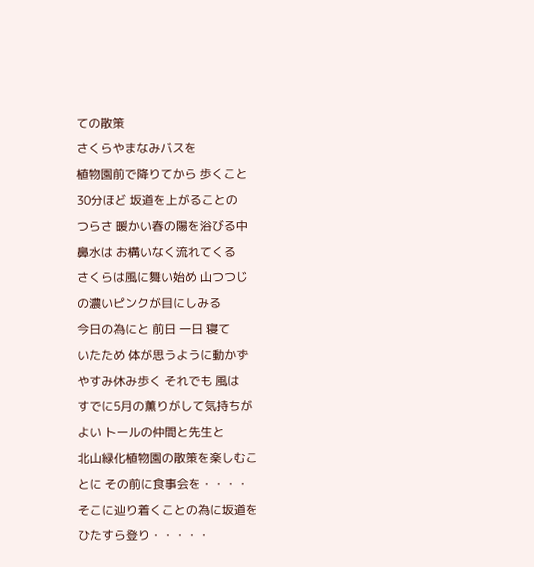ての散策
さくらやまなみバスを
植物園前で降りてから 歩くこと
30分ほど 坂道を上がることの
つらさ 暖かい春の陽を浴びる中
鼻水は お構いなく流れてくる
さくらは風に舞い始め 山つつじ
の濃いピンクが目にしみる
今日の為にと 前日 一日 寝て
いたため 体が思うように動かず
やすみ休み歩く それでも 風は
すでに5月の薫りがして気持ちが
よい トールの仲間と先生と
北山緑化植物園の散策を楽しむこ
とに その前に食事会を・・・・
そこに辿り着くことの為に坂道を
ひたすら登り・・・・・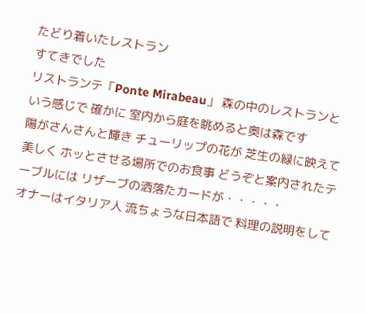たどり着いたレストラン
すてきでした
リストランテ「Ponte Mirabeau」 森の中のレストランという感じで 確かに 室内から庭を眺めると奥は森です
陽がさんさんと輝き チューリップの花が 芝生の緑に映えて美しく ホッとさせる場所でのお食事 どうぞと案内されたテーブルには リザーブの洒落たカードが・・・・・
オナーはイタリア人 流ちょうな日本語で 料理の説明をして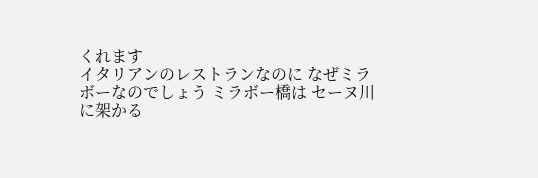くれます
イタリアンのレストランなのに なぜミラボーなのでしょう ミラボー橋は セーヌ川に架かる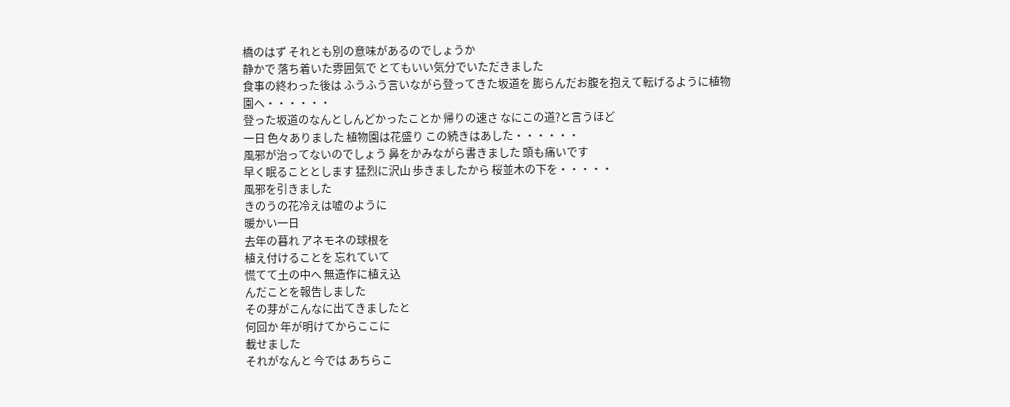橋のはず それとも別の意味があるのでしょうか
静かで 落ち着いた雰囲気で とてもいい気分でいただきました
食事の終わった後は ふうふう言いながら登ってきた坂道を 膨らんだお腹を抱えて転げるように植物園へ・・・・・・
登った坂道のなんとしんどかったことか 帰りの速さ なにこの道?と言うほど
一日 色々ありました 植物園は花盛り この続きはあした・・・・・・
風邪が治ってないのでしょう 鼻をかみながら書きました 頭も痛いです
早く眠ることとします 猛烈に沢山 歩きましたから 桜並木の下を・・・・・
風邪を引きました
きのうの花冷えは嘘のように
暖かい一日
去年の暮れ アネモネの球根を
植え付けることを 忘れていて
慌てて土の中へ 無造作に植え込
んだことを報告しました
その芽がこんなに出てきましたと
何回か 年が明けてからここに
載せました
それがなんと 今では あちらこ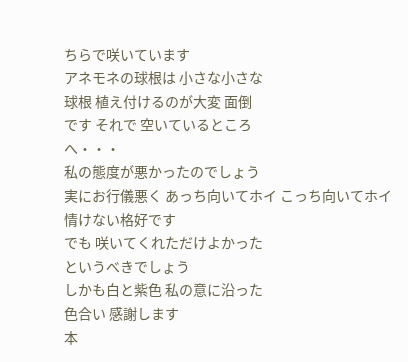ちらで咲いています
アネモネの球根は 小さな小さな
球根 植え付けるのが大変 面倒
です それで 空いているところ
へ・・・
私の態度が悪かったのでしょう
実にお行儀悪く あっち向いてホイ こっち向いてホイ
情けない格好です
でも 咲いてくれただけよかった
というべきでしょう
しかも白と紫色 私の意に沿った
色合い 感謝します
本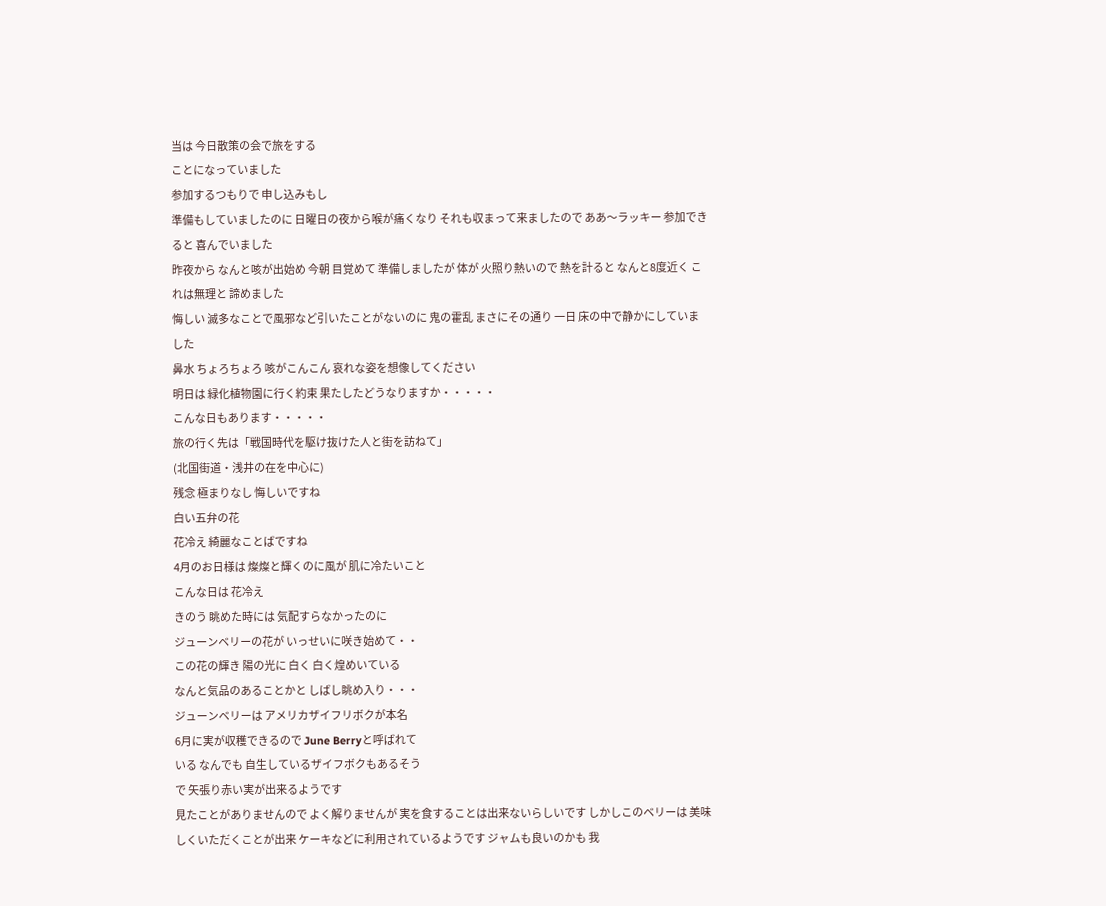当は 今日散策の会で旅をする
ことになっていました
参加するつもりで 申し込みもし
準備もしていましたのに 日曜日の夜から喉が痛くなり それも収まって来ましたので ああ〜ラッキー 参加できると 喜んでいました
昨夜から なんと咳が出始め 今朝 目覚めて 準備しましたが 体が 火照り熱いので 熱を計ると なんと8度近く これは無理と 諦めました
悔しい 滅多なことで風邪など引いたことがないのに 鬼の霍乱 まさにその通り 一日 床の中で静かにしていました
鼻水 ちょろちょろ 咳がこんこん 哀れな姿を想像してください
明日は 緑化植物園に行く約束 果たしたどうなりますか・・・・・
こんな日もあります・・・・・
旅の行く先は「戦国時代を駆け抜けた人と街を訪ねて」
(北国街道・浅井の在を中心に)
残念 極まりなし 悔しいですね
白い五弁の花
花冷え 綺麗なことばですね
4月のお日様は 燦燦と輝くのに風が 肌に冷たいこと
こんな日は 花冷え
きのう 眺めた時には 気配すらなかったのに
ジューンベリーの花が いっせいに咲き始めて・・
この花の輝き 陽の光に 白く 白く煌めいている
なんと気品のあることかと しばし眺め入り・・・
ジューンベリーは アメリカザイフリボクが本名
6月に実が収穫できるので June Berryと呼ばれて
いる なんでも 自生しているザイフボクもあるそう
で 矢張り赤い実が出来るようです
見たことがありませんので よく解りませんが 実を食することは出来ないらしいです しかしこのベリーは 美味しくいただくことが出来 ケーキなどに利用されているようです ジャムも良いのかも 我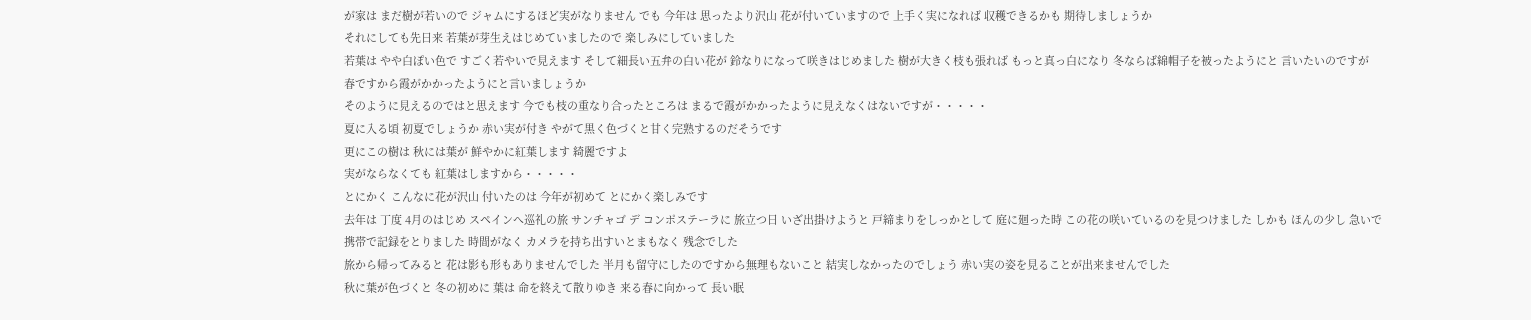が家は まだ樹が若いので ジャムにするほど実がなりません でも 今年は 思ったより沢山 花が付いていますので 上手く実になれば 収穫できるかも 期待しましょうか
それにしても先日来 若葉が芽生えはじめていましたので 楽しみにしていました
若葉は やや白ぽい色で すごく若やいで見えます そして細長い五弁の白い花が 鈴なりになって咲きはじめました 樹が大きく枝も張れば もっと真っ白になり 冬ならば綿帽子を被ったようにと 言いたいのですが 春ですから霞がかかったようにと言いましょうか
そのように見えるのではと思えます 今でも枝の重なり合ったところは まるで霞がかかったように見えなくはないですが・・・・・
夏に入る頃 初夏でしょうか 赤い実が付き やがて黒く色づくと甘く完熟するのだそうです
更にこの樹は 秋には葉が 鮮やかに紅葉します 綺麗ですよ
実がならなくても 紅葉はしますから・・・・・
とにかく こんなに花が沢山 付いたのは 今年が初めて とにかく楽しみです
去年は 丁度 4月のはじめ スペインへ巡礼の旅 サンチャゴ デ コンポステーラに 旅立つ日 いざ出掛けようと 戸締まりをしっかとして 庭に廻った時 この花の咲いているのを見つけました しかも ほんの少し 急いで携帯で記録をとりました 時間がなく カメラを持ち出すいとまもなく 残念でした
旅から帰ってみると 花は影も形もありませんでした 半月も留守にしたのですから無理もないこと 結実しなかったのでしょう 赤い実の姿を見ることが出来ませんでした
秋に葉が色づくと 冬の初めに 葉は 命を終えて散りゆき 来る春に向かって 長い眠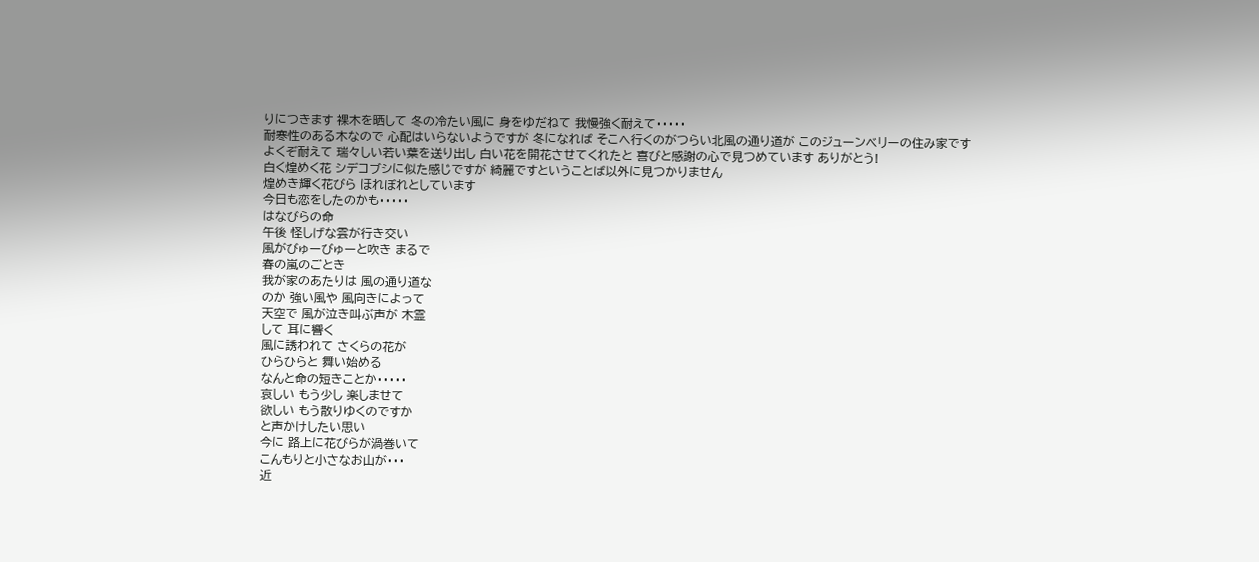りにつきます 裸木を晒して 冬の冷たい風に 身をゆだねて 我慢強く耐えて・・・・・
耐寒性のある木なので 心配はいらないようですが 冬になれば そこへ行くのがつらい北風の通り道が このジューンベリーの住み家です
よくぞ耐えて 瑞々しい若い葉を送り出し 白い花を開花させてくれたと 喜びと感謝の心で見つめています ありがとう!
白く煌めく花 シデコブシに似た感じですが 綺麗ですということば以外に見つかりません
煌めき輝く花びら ほれぼれとしています
今日も恋をしたのかも・・・・・
はなびらの命
午後 怪しげな雲が行き交い
風がびゅーびゅーと吹き まるで
春の嵐のごとき
我が家のあたりは 風の通り道な
のか 強い風や 風向きによって
天空で 風が泣き叫ぶ声が 木霊
して 耳に響く
風に誘われて さくらの花が
ひらひらと 舞い始める
なんと命の短きことか・・・・・
哀しい もう少し 楽しませて
欲しい もう散りゆくのですか
と声かけしたい思い
今に 路上に花びらが渦巻いて
こんもりと小さなお山が・・・
近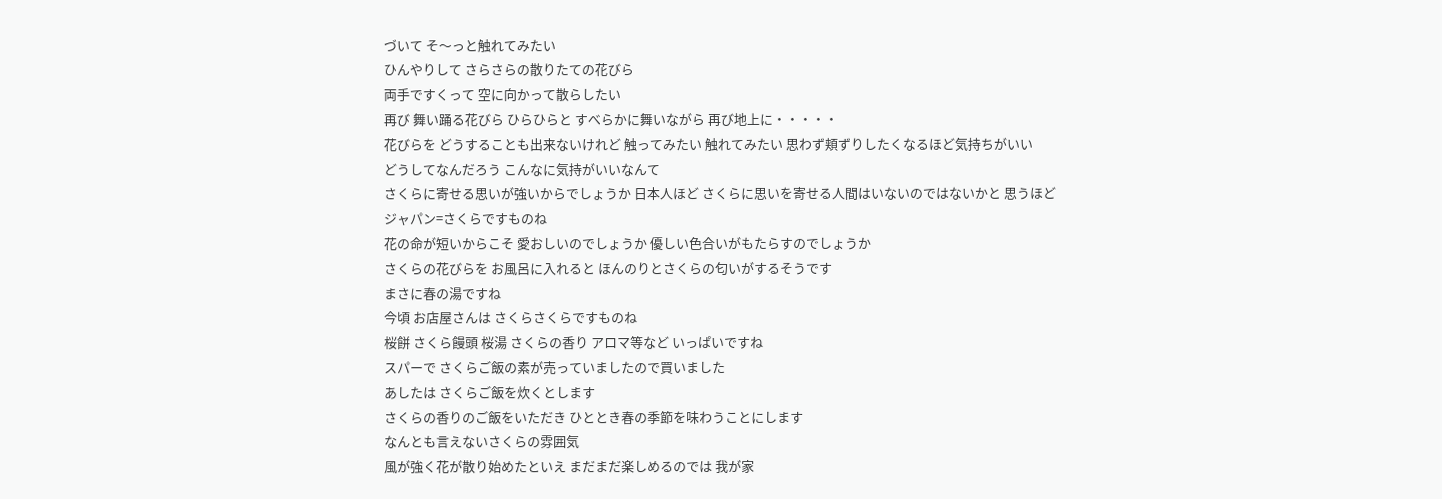づいて そ〜っと触れてみたい
ひんやりして さらさらの散りたての花びら
両手ですくって 空に向かって散らしたい
再び 舞い踊る花びら ひらひらと すべらかに舞いながら 再び地上に・・・・・
花びらを どうすることも出来ないけれど 触ってみたい 触れてみたい 思わず頬ずりしたくなるほど気持ちがいい
どうしてなんだろう こんなに気持がいいなんて
さくらに寄せる思いが強いからでしょうか 日本人ほど さくらに思いを寄せる人間はいないのではないかと 思うほど
ジャパン=さくらですものね
花の命が短いからこそ 愛おしいのでしょうか 優しい色合いがもたらすのでしょうか
さくらの花びらを お風呂に入れると ほんのりとさくらの匂いがするそうです
まさに春の湯ですね
今頃 お店屋さんは さくらさくらですものね
桜餅 さくら饅頭 桜湯 さくらの香り アロマ等など いっぱいですね
スパーで さくらご飯の素が売っていましたので買いました
あしたは さくらご飯を炊くとします
さくらの香りのご飯をいただき ひととき春の季節を味わうことにします
なんとも言えないさくらの雰囲気
風が強く花が散り始めたといえ まだまだ楽しめるのでは 我が家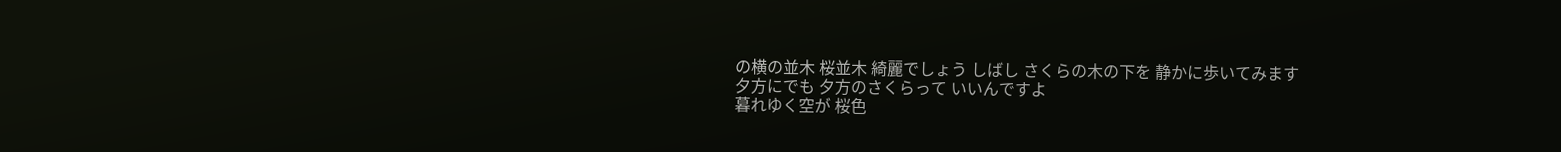の横の並木 桜並木 綺麗でしょう しばし さくらの木の下を 静かに歩いてみます
夕方にでも 夕方のさくらって いいんですよ
暮れゆく空が 桜色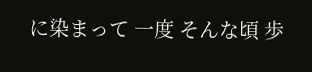に染まって 一度 そんな頃 歩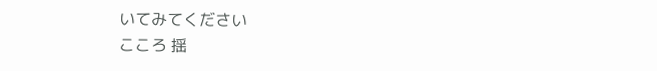いてみてください
こころ 揺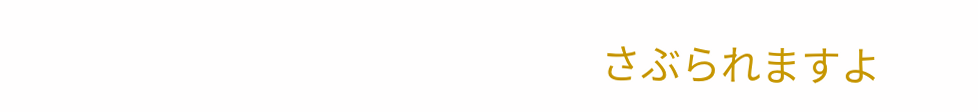さぶられますよ